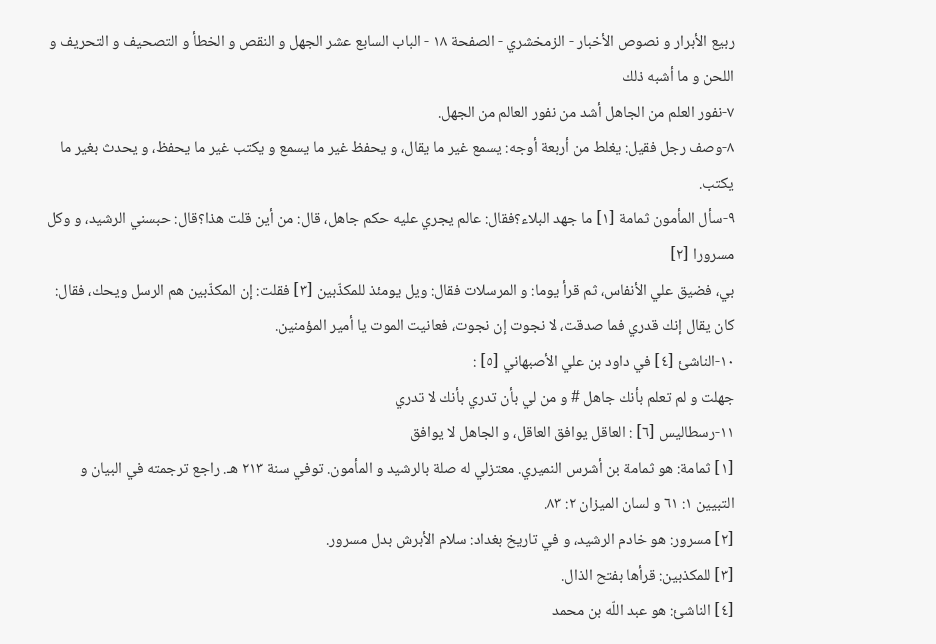ربيع الأبرار و نصوص الأخبار - الزمخشري - الصفحة ١٨ - الباب السابع عشر الجهل و النقص و الخطأ و التصحيف و التحريف و اللحن و ما أشبه ذلك
٧-نفور العلم من الجاهل أشد من نفور العالم من الجهل.
٨-وصف رجل فقيل: يغلط من أربعة أوجه: يسمع غير ما يقال، و يحفظ غير ما يسمع و يكتب غير ما يحفظ، و يحدث بغير ما يكتب.
٩-سأل المأمون ثمامة [١] ما جهد البلاء؟فقال: عالم يجري عليه حكم جاهل، قال: من أين قلت هذا؟قال: حبسني الرشيد، و وكل مسرورا [٢]
بي، فضيق علي الأنفاس، ثم قرأ يوما: و المرسلات فقال: ويل يومئذ للمكذّبين [٣] فقلت: إن المكذّبين هم الرسل ويحك، فقال: كان يقال إنك قدري فما صدقت، لا نجوت إن نجوت، فعانيت الموت يا أمير المؤمنين.
١٠-الناشئ [٤] في داود بن علي الأصبهاني [٥] :
جهلت و لم تعلم بأنك جاهل # و من لي بأن تدري بأنك لا تدري
١١-رسطاليس [٦] : العاقل يوافق العاقل، و الجاهل لا يوافق
[١] ثمامة: هو ثمامة بن أشرس النميري. معتزلي له صلة بالرشيد و المأمون. توفي سنة ٢١٣ هـ. راجع ترجمته في البيان و التبيين ١: ٦١ و لسان الميزان ٢: ٨٣.
[٢] مسرور: هو خادم الرشيد، و في تاريخ بغداد: سلام الأبرش بدل مسرور.
[٣] للمكذبين: قرأها بفتح الذال.
[٤] الناشئ: هو عبد اللّه بن محمد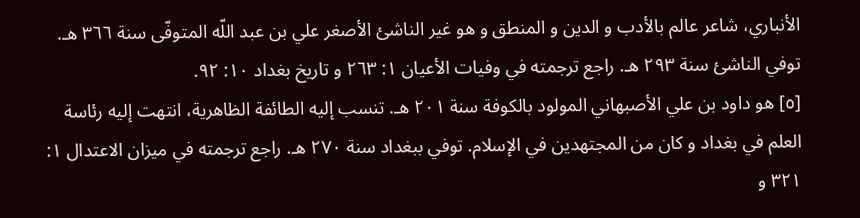الأنباري، شاعر عالم بالأدب و الدين و المنطق و هو غير الناشئ الأصغر علي بن عبد اللّه المتوفّى سنة ٣٦٦ هـ. توفي الناشئ سنة ٢٩٣ هـ. راجع ترجمته في وفيات الأعيان ١: ٢٦٣ و تاريخ بغداد ١٠: ٩٢.
[٥] هو داود بن علي الأصبهاني المولود بالكوفة سنة ٢٠١ هـ. تنسب إليه الطائفة الظاهرية، انتهت إليه رئاسة العلم في بغداد و كان من المجتهدين في الإسلام. توفي ببغداد سنة ٢٧٠ هـ. راجع ترجمته في ميزان الاعتدال ١: ٣٢١ و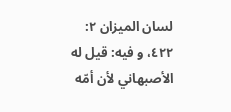لسان الميزان ٢:
٤٢٢، و فيه: قيل له الأصبهاني لأن أمّه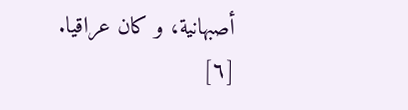أصبهانية، و كان عراقيا.
[٦]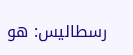رسطاليس: هو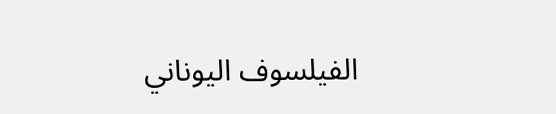الفيلسوف اليوناني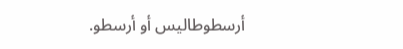أرسطوطاليس أو أرسطو.